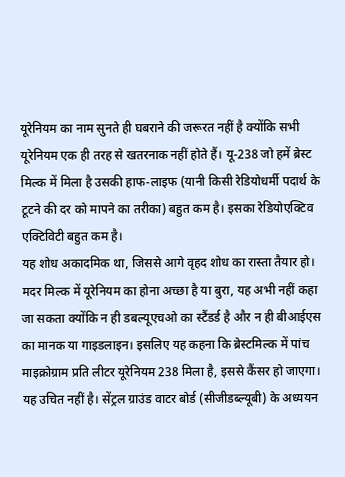यूरेनियम का नाम सुनते ही घबराने की जरूरत नहीं है क्योंकि सभी यूरेनियम एक ही तरह से खतरनाक नहीं होते हैं। यू-238 जो हमें ब्रेस्ट मिल्क में मिला है उसकी हाफ-लाइफ (यानी किसी रेडियोधर्मी पदार्थ के टूटने की दर को मापने का तरीका) बहुत कम है। इसका रेडियोएक्टिव एक्टिविटी बहुत कम है।
यह शोध अकादमिक था, जिससे आगे वृहद शोध का रास्ता तैयार हो। मदर मिल्क में यूरेनियम का होना अच्छा है या बुरा, यह अभी नहीं कहा जा सकता क्योंकि न ही डबल्यूएचओ का स्टैंडर्ड है और न ही बीआईएस का मानक या गाइडलाइन। इसलिए यह कहना कि ब्रेस्टमिल्क में पांच माइक्रोग्राम प्रति लीटर यूरेनियम 238 मिला है, इससे कैंसर हो जाएगा। यह उचित नहीं है। सेंट्रल ग्राउंड वाटर बोर्ड (सीजीडब्ल्यूबी) के अध्ययन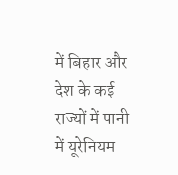में बिहार और देश के कई राज्यों में पानी में यूरेनियम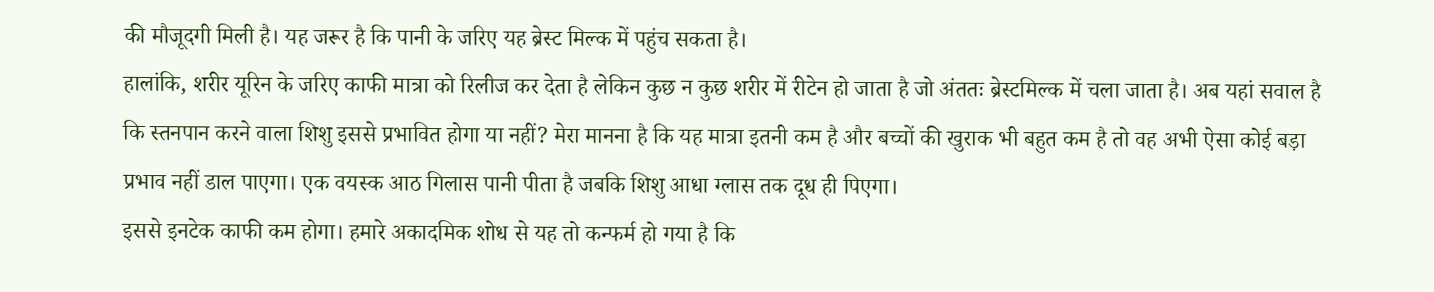की मौजूदगी मिली है। यह जरूर है कि पानी के जरिए यह ब्रेस्ट मिल्क में पहुंच सकता है।
हालांकि, शरीर यूरिन के जरिए काफी मात्रा को रिलीज कर देता है लेकिन कुछ न कुछ शरीर में रीटेन हो जाता है जो अंततः ब्रेस्टमिल्क में चला जाता है। अब यहां सवाल है कि स्तनपान करने वाला शिशु इससे प्रभावित होगा या नहीं? मेरा मानना है कि यह मात्रा इतनी कम है और बच्चों की खुराक भी बहुत कम है तो वह अभी ऐसा कोई बड़ा प्रभाव नहीं डाल पाएगा। एक वयस्क आठ गिलास पानी पीता है जबकि शिशु आधा ग्लास तक दूध ही पिएगा।
इससे इनटेक काफी कम होगा। हमारे अकादमिक शोध से यह तो कन्फर्म हो गया है कि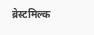ब्रेस्टमिल्क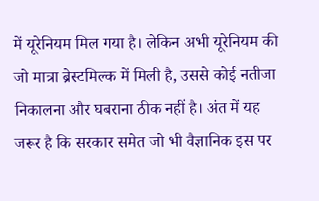में यूरेनियम मिल गया है। लेकिन अभी यूरेनियम की जो मात्रा ब्रेस्टमिल्क में मिली है, उससे कोई नतीजा निकालना और घबराना ठीक नहीं है। अंत में यह जरूर है कि सरकार समेत जो भी वैज्ञानिक इस पर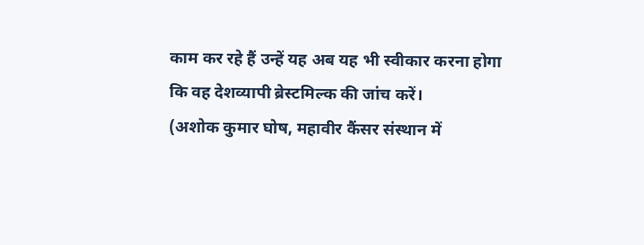काम कर रहे हैं उन्हें यह अब यह भी स्वीकार करना होगा कि वह देशव्यापी ब्रेस्टमिल्क की जांच करें।
(अशोक कुमार घोष, महावीर कैंसर संस्थान में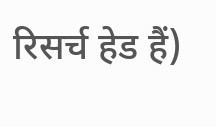रिसर्च हेड हैं)